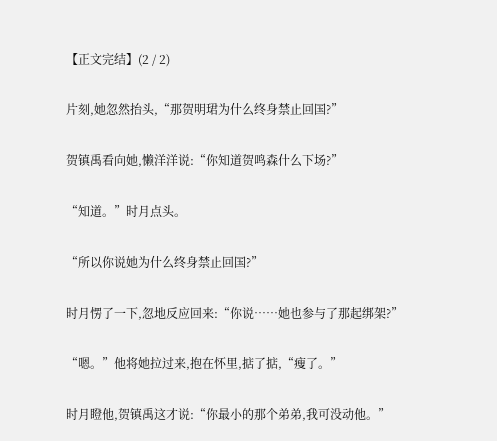【正文完结】(2 / 2)

片刻,她忽然抬头,“那贺明珺为什么终身禁止回国?”

贺镇禹看向她,懒洋洋说:“你知道贺鸣森什么下场?”

“知道。”时月点头。

“所以你说她为什么终身禁止回国?”

时月愣了一下,忽地反应回来:“你说……她也参与了那起绑架?”

“嗯。”他将她拉过来,抱在怀里,掂了掂,“瘦了。”

时月瞪他,贺镇禹这才说:“你最小的那个弟弟,我可没动他。”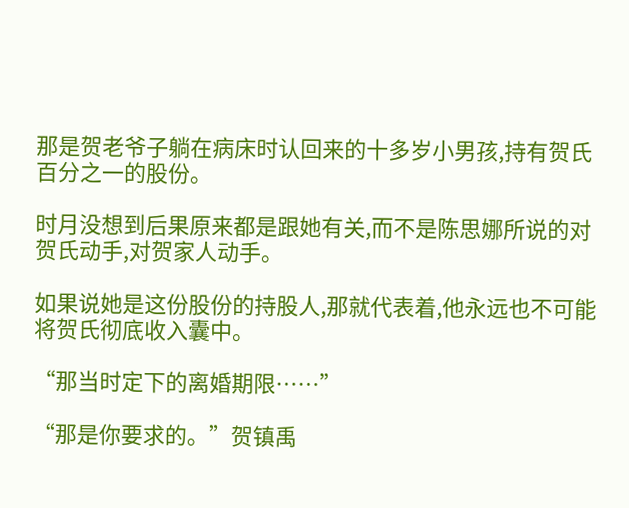那是贺老爷子躺在病床时认回来的十多岁小男孩,持有贺氏百分之一的股份。

时月没想到后果原来都是跟她有关,而不是陈思娜所说的对贺氏动手,对贺家人动手。

如果说她是这份股份的持股人,那就代表着,他永远也不可能将贺氏彻底收入囊中。

“那当时定下的离婚期限……”

“那是你要求的。”贺镇禹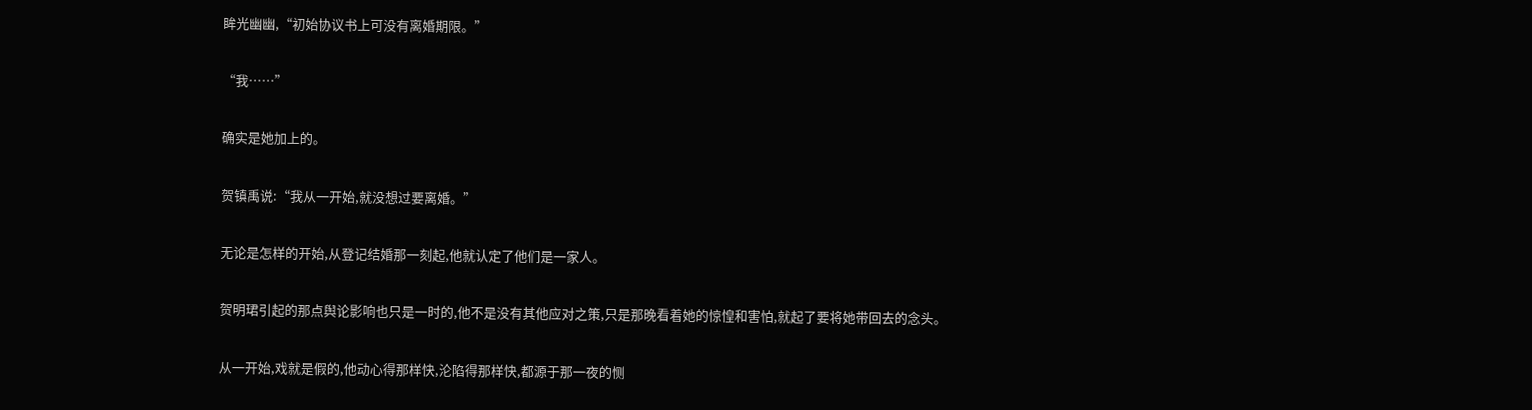眸光幽幽,“初始协议书上可没有离婚期限。”

“我……”

确实是她加上的。

贺镇禹说:“我从一开始,就没想过要离婚。”

无论是怎样的开始,从登记结婚那一刻起,他就认定了他们是一家人。

贺明珺引起的那点舆论影响也只是一时的,他不是没有其他应对之策,只是那晚看着她的惊惶和害怕,就起了要将她带回去的念头。

从一开始,戏就是假的,他动心得那样快,沦陷得那样快,都源于那一夜的恻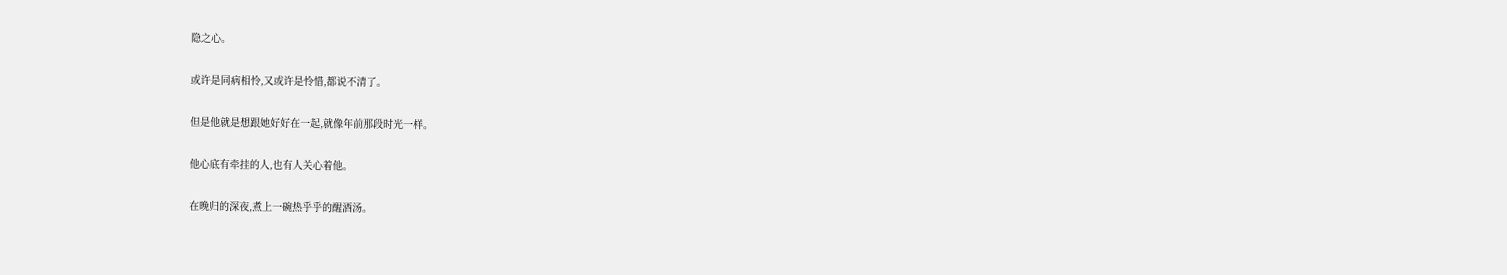隐之心。

或许是同病相怜,又或许是怜惜,都说不清了。

但是他就是想跟她好好在一起,就像年前那段时光一样。

他心底有牵挂的人,也有人关心着他。

在晚归的深夜,煮上一碗热乎乎的醒酒汤。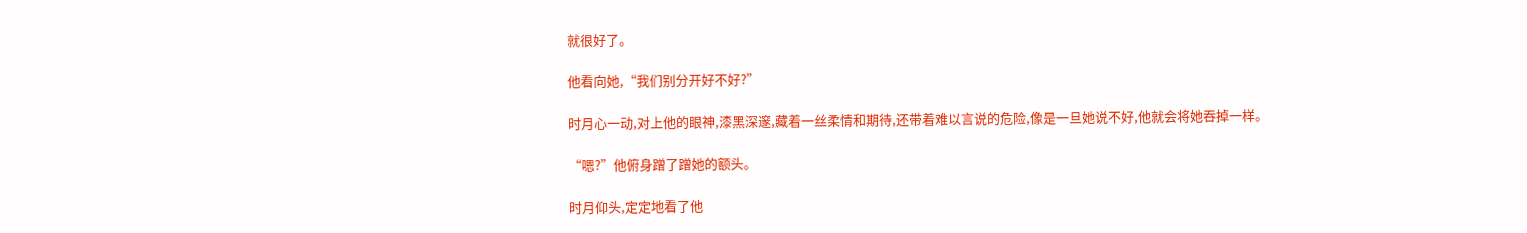就很好了。

他看向她,“我们别分开好不好?”

时月心一动,对上他的眼神,漆黑深邃,藏着一丝柔情和期待,还带着难以言说的危险,像是一旦她说不好,他就会将她吞掉一样。

“嗯?”他俯身蹭了蹭她的额头。

时月仰头,定定地看了他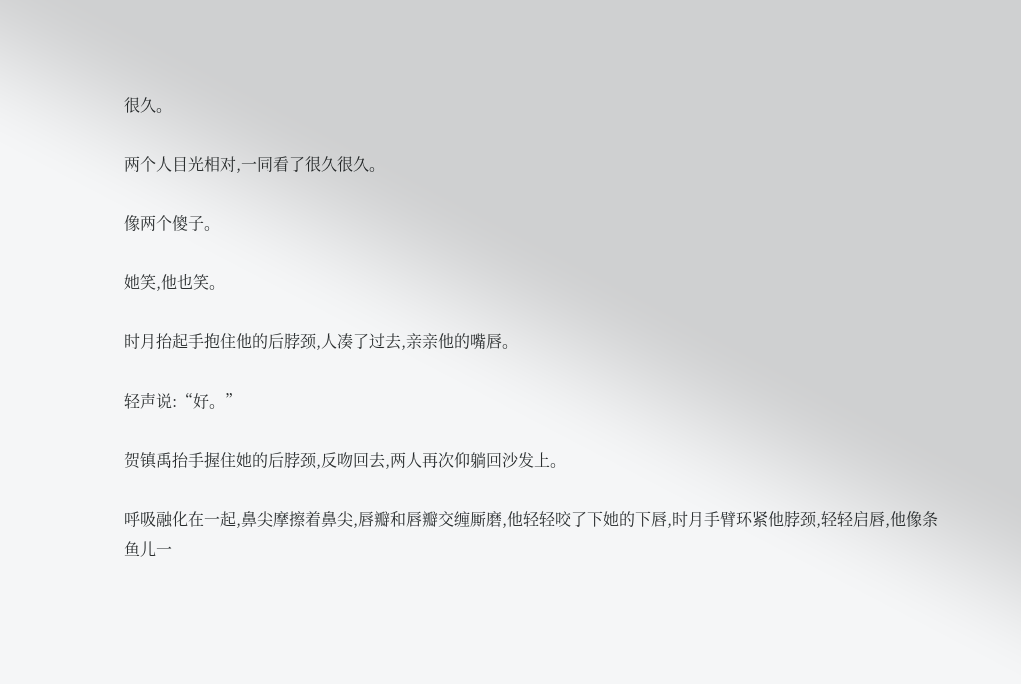很久。

两个人目光相对,一同看了很久很久。

像两个傻子。

她笑,他也笑。

时月抬起手抱住他的后脖颈,人凑了过去,亲亲他的嘴唇。

轻声说:“好。”

贺镇禹抬手握住她的后脖颈,反吻回去,两人再次仰躺回沙发上。

呼吸融化在一起,鼻尖摩擦着鼻尖,唇瓣和唇瓣交缠厮磨,他轻轻咬了下她的下唇,时月手臂环紧他脖颈,轻轻启唇,他像条鱼儿一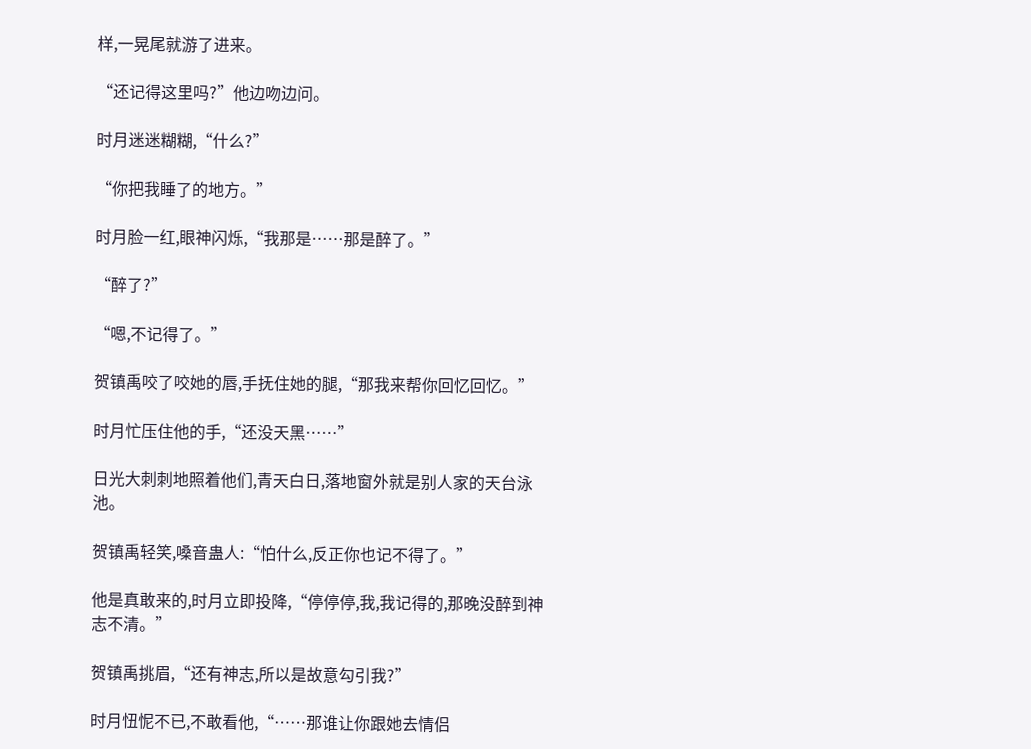样,一晃尾就游了进来。

“还记得这里吗?”他边吻边问。

时月迷迷糊糊,“什么?”

“你把我睡了的地方。”

时月脸一红,眼神闪烁,“我那是……那是醉了。”

“醉了?”

“嗯,不记得了。”

贺镇禹咬了咬她的唇,手抚住她的腿,“那我来帮你回忆回忆。”

时月忙压住他的手,“还没天黑……”

日光大刺刺地照着他们,青天白日,落地窗外就是别人家的天台泳池。

贺镇禹轻笑,嗓音蛊人:“怕什么,反正你也记不得了。”

他是真敢来的,时月立即投降,“停停停,我,我记得的,那晚没醉到神志不清。”

贺镇禹挑眉,“还有神志,所以是故意勾引我?”

时月忸怩不已,不敢看他,“……那谁让你跟她去情侣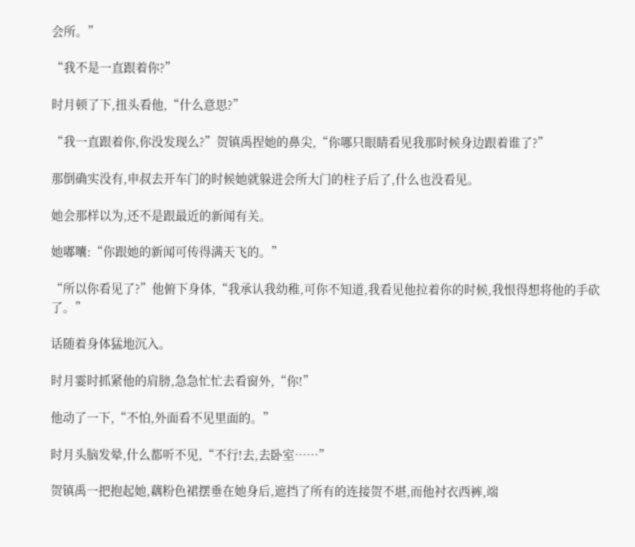会所。”

“我不是一直跟着你?”

时月顿了下,扭头看他,“什么意思?”

“我一直跟着你,你没发现么?”贺镇禹捏她的鼻尖,“你哪只眼睛看见我那时候身边跟着谁了?”

那倒确实没有,申叔去开车门的时候她就躲进会所大门的柱子后了,什么也没看见。

她会那样以为,还不是跟最近的新闻有关。

她嘟囔:“你跟她的新闻可传得满天飞的。”

“所以你看见了?”他俯下身体,“我承认我幼稚,可你不知道,我看见他拉着你的时候,我恨得想将他的手砍了。”

话随着身体猛地沉入。

时月霎时抓紧他的肩膀,急急忙忙去看窗外,“你!”

他动了一下,“不怕,外面看不见里面的。”

时月头脑发晕,什么都听不见,“不行!去,去卧室……”

贺镇禹一把抱起她,藕粉色裙摆垂在她身后,遮挡了所有的连接贺不堪,而他衬衣西裤,端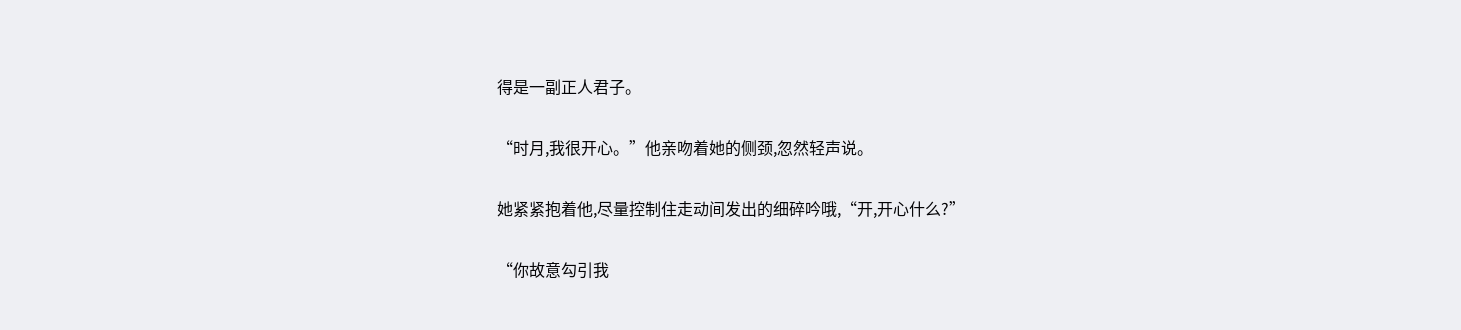得是一副正人君子。

“时月,我很开心。”他亲吻着她的侧颈,忽然轻声说。

她紧紧抱着他,尽量控制住走动间发出的细碎吟哦,“开,开心什么?”

“你故意勾引我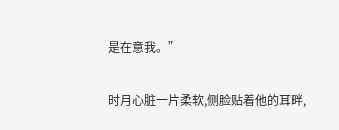是在意我。”

时月心脏一片柔软,侧脸贴着他的耳畔,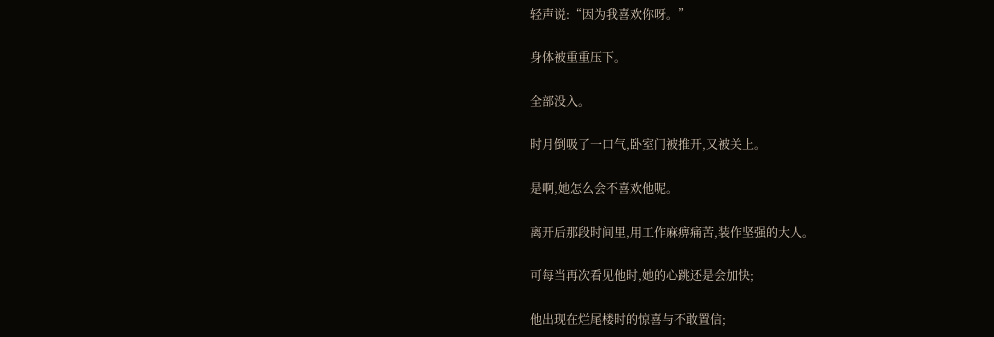轻声说:“因为我喜欢你呀。”

身体被重重压下。

全部没入。

时月倒吸了一口气,卧室门被推开,又被关上。

是啊,她怎么会不喜欢他呢。

离开后那段时间里,用工作麻痹痛苦,装作坚强的大人。

可每当再次看见他时,她的心跳还是会加快;

他出现在烂尾楼时的惊喜与不敢置信;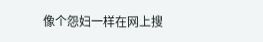像个怨妇一样在网上搜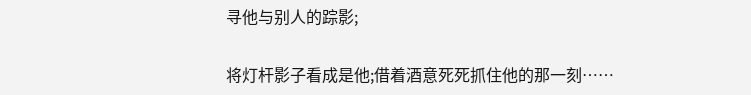寻他与别人的踪影;

将灯杆影子看成是他;借着酒意死死抓住他的那一刻……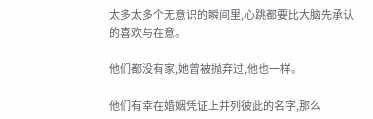太多太多个无意识的瞬间里,心跳都要比大脑先承认的喜欢与在意。

他们都没有家,她曾被抛弃过,他也一样。

他们有幸在婚姻凭证上并列彼此的名字,那么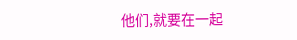他们,就要在一起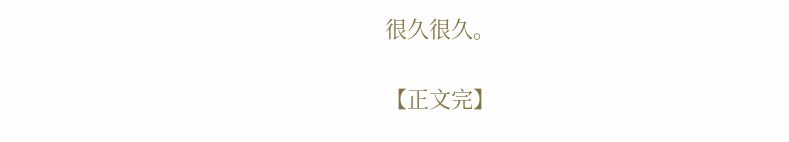很久很久。

【正文完】